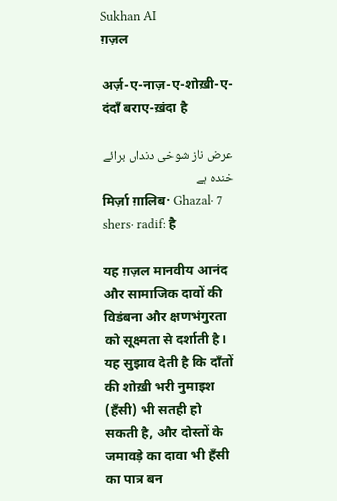Sukhan AI
ग़ज़ल

अर्ज़-ए-नाज़-ए-शोख़ी-ए-दंदाँ बराए-ख़ंदा है

عرض ناز شوخی دنداں برائے خندہ ہے
मिर्ज़ा ग़ालिब· Ghazal· 7 shers· radif: है

यह ग़ज़ल मानवीय आनंद और सामाजिक दावों की विडंबना और क्षणभंगुरता को सूक्ष्मता से दर्शाती है। यह सुझाव देती है कि दाँतों की शोख़ी भरी नुमाइश (हँसी) भी सतही हो सकती है, और दोस्तों के जमावड़े का दावा भी हँसी का पात्र बन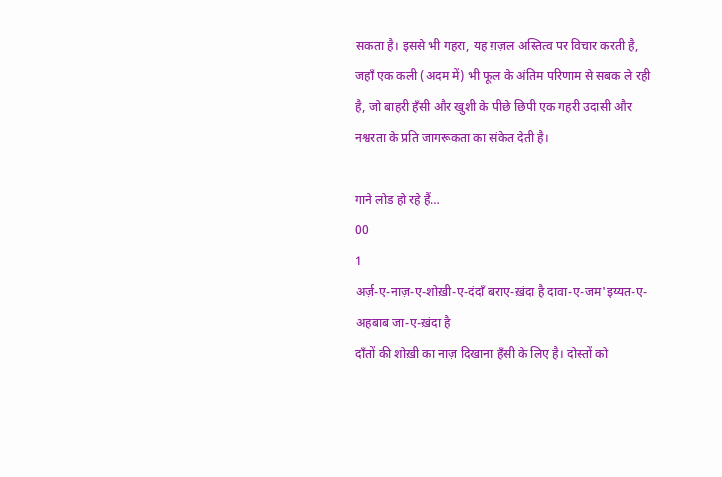सकता है। इससे भी गहरा, यह ग़ज़ल अस्तित्व पर विचार करती है, जहाँ एक कली (अदम में) भी फूल के अंतिम परिणाम से सबक ले रही है, जो बाहरी हँसी और खुशी के पीछे छिपी एक गहरी उदासी और नश्वरता के प्रति जागरूकता का संकेत देती है।

गाने लोड हो रहे हैं…
00
1
अर्ज़-ए-नाज़-ए-शोख़ी-ए-दंदाँ बराए-ख़ंदा है दावा-ए-जम'इय्यत-ए-अहबाब जा-ए-ख़ंदा है
दाँतों की शोख़ी का नाज़ दिखाना हँसी के लिए है। दोस्तों को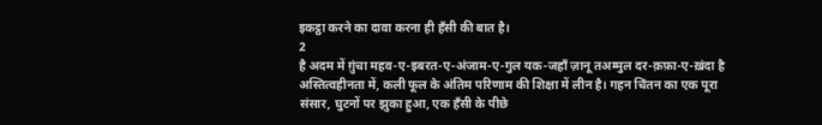इकट्ठा करने का दावा करना ही हँसी की बात है।
2
है अदम में ग़ुंचा महव-ए-इबरत-ए-अंजाम-ए-गुल यक-जहाँ ज़ानू तअम्मुल दर-क़फ़ा-ए-ख़ंदा है
अस्तित्वहीनता में, कली फूल के अंतिम परिणाम की शिक्षा में लीन है। गहन चिंतन का एक पूरा संसार, घुटनों पर झुका हुआ, एक हँसी के पीछे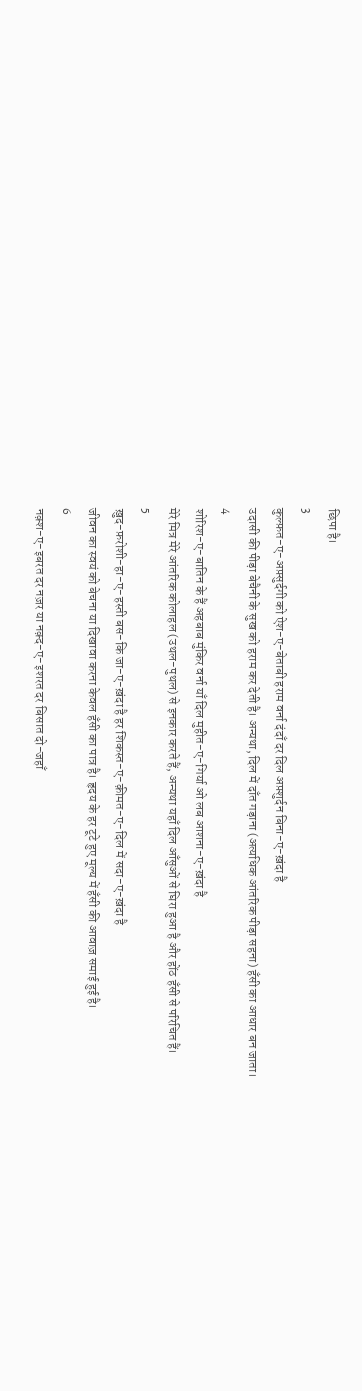छिपा है।
3
कुल्फ़त-ए-अफ़्सुर्दगी को ऐश-ए-बेताबी हराम वर्ना दंदाँ दर दिल अफ़्शुर्दन बिना-ए-ख़ंदा है
उदासी की पीड़ा बेचैनी के सुख को हराम कर देती है। अन्यथा, दिल में दाँत गड़ाना (अत्यधिक आंतरिक पीड़ा सहना) हँसी का आधार बन जाता।
4
शोरिश-ए-बातिन के हैं अहबाब मुंकिर वर्ना याँ दिल मुहीत-ए-गिर्या ओ लब आशना-ए-ख़ंदा है
मेरे मित्र मेरे आंतरिक कोलाहल (उथल-पुथल) से इनकार करते हैं, अन्यथा यहाँ दिल आँसुओं से घिरा हुआ है और होंठ हँसी से परिचित हैं।
5
ख़ुद-फ़रोशी-हा-ए-हस्ती बस-कि जा-ए-ख़ंदा है हर शिकस्त-ए-क़ीमत-ए-दिल में सदा-ए-ख़ंदा है
जीवन का स्वयं को बेचना या दिखावा करना केवल हँसी का पात्र है। हृदय के हर टूटे हुए मूल्य में हँसी की आवाज़ समाई हुई है।
6
नक़्श-ए-इबरत दर नज़र या नक़्द-ए-इशरत दर बिसात दो-जहाँ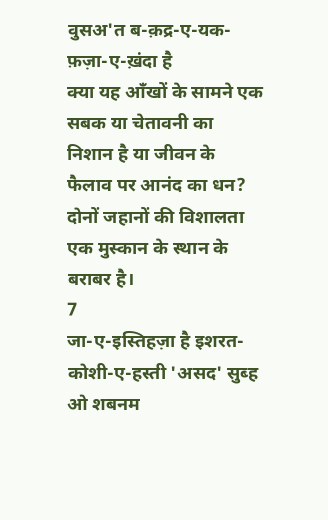वुसअ'त ब-क़द्र-ए-यक-फ़ज़ा-ए-ख़ंदा है
क्या यह आँखों के सामने एक सबक या चेतावनी का निशान है या जीवन के फैलाव पर आनंद का धन? दोनों जहानों की विशालता एक मुस्कान के स्थान के बराबर है।
7
जा-ए-इस्तिहज़ा है इशरत-कोशी-ए-हस्ती 'असद' सुब्ह ओ शबनम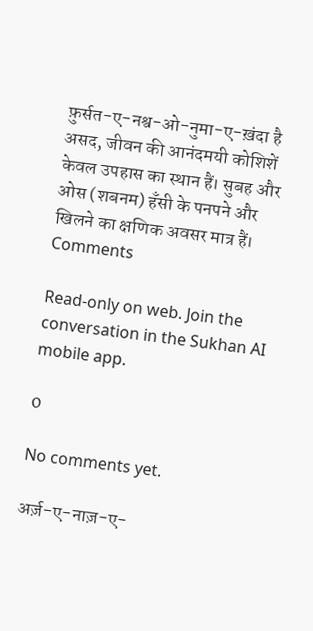फ़ुर्सत-ए-नश्व-ओ-नुमा-ए-ख़ंदा है
असद, जीवन की आनंदमयी कोशिशें केवल उपहास का स्थान हैं। सुबह और ओस (शबनम) हँसी के पनपने और खिलने का क्षणिक अवसर मात्र हैं।
Comments

Read-only on web. Join the conversation in the Sukhan AI mobile app.

0

No comments yet.

अर्ज़-ए-नाज़-ए-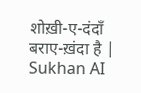शोख़ी-ए-दंदाँ बराए-ख़ंदा है | Sukhan AI